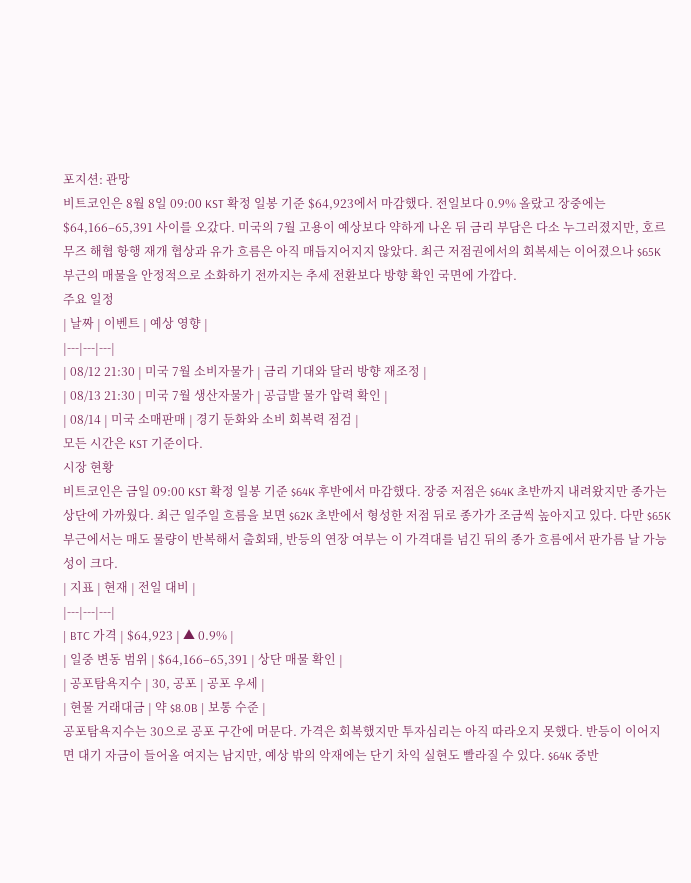포지션: 관망
비트코인은 8월 8일 09:00 KST 확정 일봉 기준 $64,923에서 마감했다. 전일보다 0.9% 올랐고 장중에는 $64,166–65,391 사이를 오갔다. 미국의 7월 고용이 예상보다 약하게 나온 뒤 금리 부담은 다소 누그러졌지만, 호르무즈 해협 항행 재개 협상과 유가 흐름은 아직 매듭지어지지 않았다. 최근 저점권에서의 회복세는 이어졌으나 $65K 부근의 매물을 안정적으로 소화하기 전까지는 추세 전환보다 방향 확인 국면에 가깝다.
주요 일정
| 날짜 | 이벤트 | 예상 영향 |
|---|---|---|
| 08/12 21:30 | 미국 7월 소비자물가 | 금리 기대와 달러 방향 재조정 |
| 08/13 21:30 | 미국 7월 생산자물가 | 공급발 물가 압력 확인 |
| 08/14 | 미국 소매판매 | 경기 둔화와 소비 회복력 점검 |
모든 시간은 KST 기준이다.
시장 현황
비트코인은 금일 09:00 KST 확정 일봉 기준 $64K 후반에서 마감했다. 장중 저점은 $64K 초반까지 내려왔지만 종가는 상단에 가까웠다. 최근 일주일 흐름을 보면 $62K 초반에서 형성한 저점 뒤로 종가가 조금씩 높아지고 있다. 다만 $65K 부근에서는 매도 물량이 반복해서 출회돼, 반등의 연장 여부는 이 가격대를 넘긴 뒤의 종가 흐름에서 판가름 날 가능성이 크다.
| 지표 | 현재 | 전일 대비 |
|---|---|---|
| BTC 가격 | $64,923 | ▲ 0.9% |
| 일중 변동 범위 | $64,166–65,391 | 상단 매물 확인 |
| 공포탐욕지수 | 30, 공포 | 공포 우세 |
| 현물 거래대금 | 약 $8.0B | 보통 수준 |
공포탐욕지수는 30으로 공포 구간에 머문다. 가격은 회복했지만 투자심리는 아직 따라오지 못했다. 반등이 이어지면 대기 자금이 들어올 여지는 남지만, 예상 밖의 악재에는 단기 차익 실현도 빨라질 수 있다. $64K 중반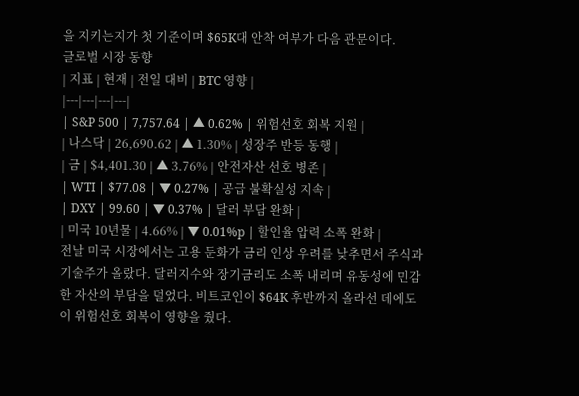을 지키는지가 첫 기준이며 $65K대 안착 여부가 다음 관문이다.
글로벌 시장 동향
| 지표 | 현재 | 전일 대비 | BTC 영향 |
|---|---|---|---|
| S&P 500 | 7,757.64 | ▲ 0.62% | 위험선호 회복 지원 |
| 나스닥 | 26,690.62 | ▲ 1.30% | 성장주 반등 동행 |
| 금 | $4,401.30 | ▲ 3.76% | 안전자산 선호 병존 |
| WTI | $77.08 | ▼ 0.27% | 공급 불확실성 지속 |
| DXY | 99.60 | ▼ 0.37% | 달러 부담 완화 |
| 미국 10년물 | 4.66% | ▼ 0.01%p | 할인율 압력 소폭 완화 |
전날 미국 시장에서는 고용 둔화가 금리 인상 우려를 낮추면서 주식과 기술주가 올랐다. 달러지수와 장기금리도 소폭 내리며 유동성에 민감한 자산의 부담을 덜었다. 비트코인이 $64K 후반까지 올라선 데에도 이 위험선호 회복이 영향을 줬다.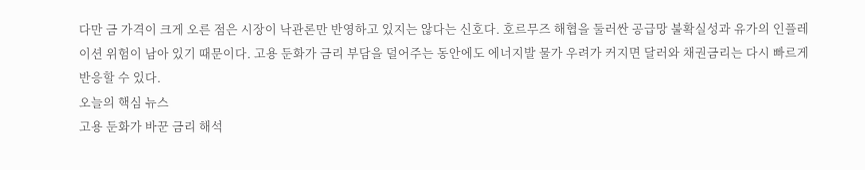다만 금 가격이 크게 오른 점은 시장이 낙관론만 반영하고 있지는 않다는 신호다. 호르무즈 해협을 둘러싼 공급망 불확실성과 유가의 인플레이션 위험이 남아 있기 때문이다. 고용 둔화가 금리 부담을 덜어주는 동안에도 에너지발 물가 우려가 커지면 달러와 채권금리는 다시 빠르게 반응할 수 있다.
오늘의 핵심 뉴스
고용 둔화가 바꾼 금리 해석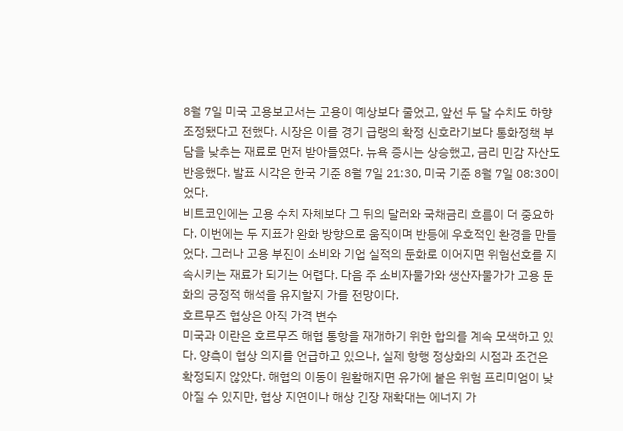8월 7일 미국 고용보고서는 고용이 예상보다 줄었고, 앞선 두 달 수치도 하향 조정됐다고 전했다. 시장은 이를 경기 급랭의 확정 신호라기보다 통화정책 부담을 낮추는 재료로 먼저 받아들였다. 뉴욕 증시는 상승했고, 금리 민감 자산도 반응했다. 발표 시각은 한국 기준 8월 7일 21:30, 미국 기준 8월 7일 08:30이었다.
비트코인에는 고용 수치 자체보다 그 뒤의 달러와 국채금리 흐름이 더 중요하다. 이번에는 두 지표가 완화 방향으로 움직이며 반등에 우호적인 환경을 만들었다. 그러나 고용 부진이 소비와 기업 실적의 둔화로 이어지면 위험선호를 지속시키는 재료가 되기는 어렵다. 다음 주 소비자물가와 생산자물가가 고용 둔화의 긍정적 해석을 유지할지 가를 전망이다.
호르무즈 협상은 아직 가격 변수
미국과 이란은 호르무즈 해협 통항을 재개하기 위한 합의를 계속 모색하고 있다. 양측이 협상 의지를 언급하고 있으나, 실제 항행 정상화의 시점과 조건은 확정되지 않았다. 해협의 이동이 원활해지면 유가에 붙은 위험 프리미엄이 낮아질 수 있지만, 협상 지연이나 해상 긴장 재확대는 에너지 가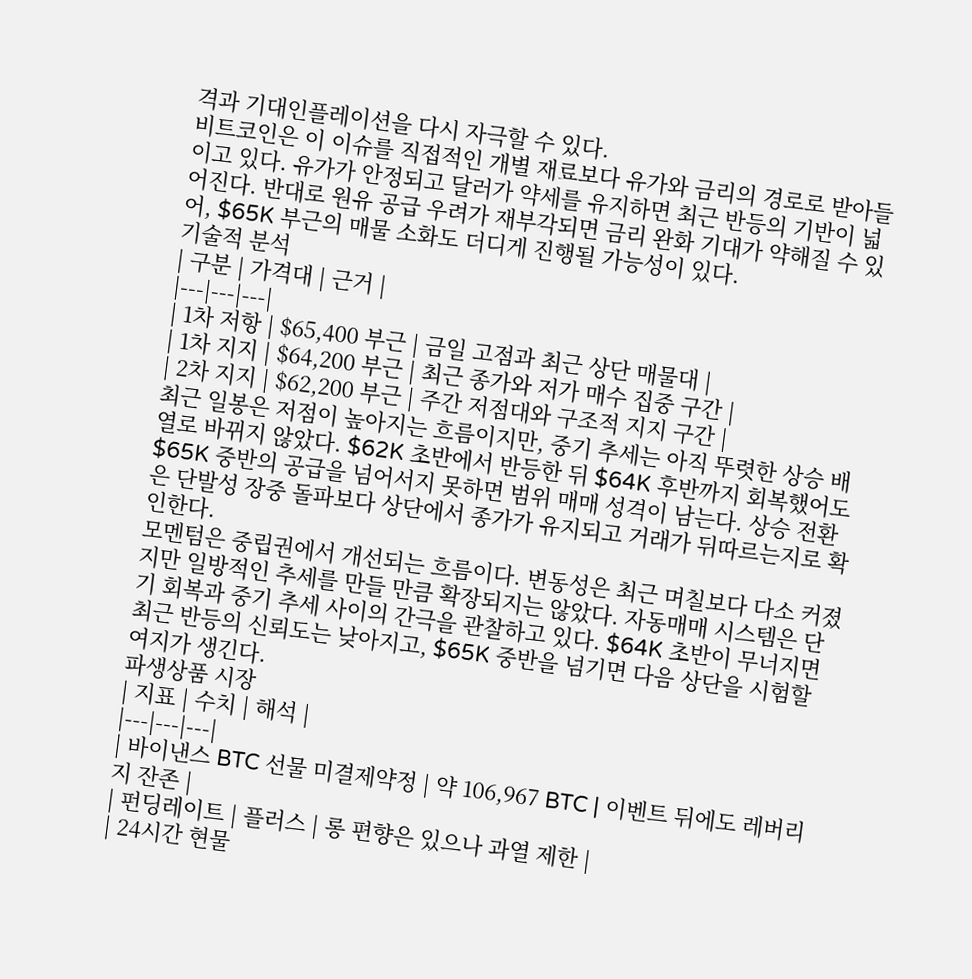격과 기대인플레이션을 다시 자극할 수 있다.
비트코인은 이 이슈를 직접적인 개별 재료보다 유가와 금리의 경로로 받아들이고 있다. 유가가 안정되고 달러가 약세를 유지하면 최근 반등의 기반이 넓어진다. 반대로 원유 공급 우려가 재부각되면 금리 완화 기대가 약해질 수 있어, $65K 부근의 매물 소화도 더디게 진행될 가능성이 있다.
기술적 분석
| 구분 | 가격대 | 근거 |
|---|---|---|
| 1차 저항 | $65,400 부근 | 금일 고점과 최근 상단 매물대 |
| 1차 지지 | $64,200 부근 | 최근 종가와 저가 매수 집중 구간 |
| 2차 지지 | $62,200 부근 | 주간 저점대와 구조적 지지 구간 |
최근 일봉은 저점이 높아지는 흐름이지만, 중기 추세는 아직 뚜렷한 상승 배열로 바뀌지 않았다. $62K 초반에서 반등한 뒤 $64K 후반까지 회복했어도 $65K 중반의 공급을 넘어서지 못하면 범위 매매 성격이 남는다. 상승 전환은 단발성 장중 돌파보다 상단에서 종가가 유지되고 거래가 뒤따르는지로 확인한다.
모멘텀은 중립권에서 개선되는 흐름이다. 변동성은 최근 며칠보다 다소 커졌지만 일방적인 추세를 만들 만큼 확장되지는 않았다. 자동매매 시스템은 단기 회복과 중기 추세 사이의 간극을 관찰하고 있다. $64K 초반이 무너지면 최근 반등의 신뢰도는 낮아지고, $65K 중반을 넘기면 다음 상단을 시험할 여지가 생긴다.
파생상품 시장
| 지표 | 수치 | 해석 |
|---|---|---|
| 바이낸스 BTC 선물 미결제약정 | 약 106,967 BTC | 이벤트 뒤에도 레버리지 잔존 |
| 펀딩레이트 | 플러스 | 롱 편향은 있으나 과열 제한 |
| 24시간 현물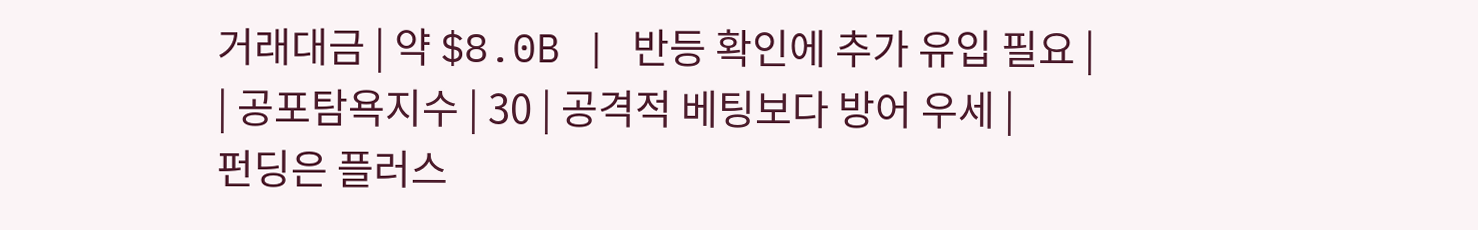거래대금 | 약 $8.0B | 반등 확인에 추가 유입 필요 |
| 공포탐욕지수 | 30 | 공격적 베팅보다 방어 우세 |
펀딩은 플러스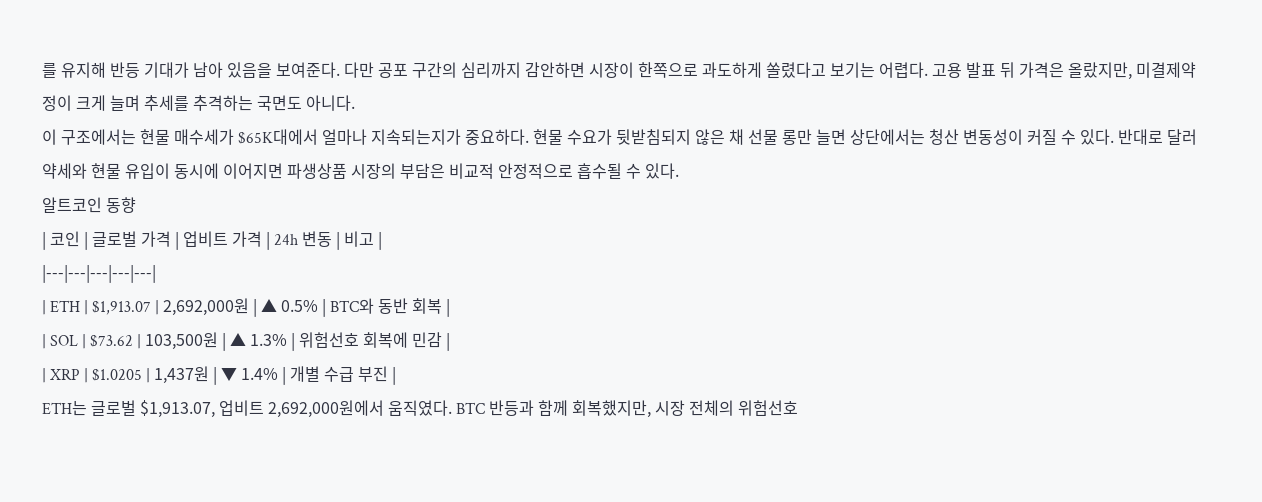를 유지해 반등 기대가 남아 있음을 보여준다. 다만 공포 구간의 심리까지 감안하면 시장이 한쪽으로 과도하게 쏠렸다고 보기는 어렵다. 고용 발표 뒤 가격은 올랐지만, 미결제약정이 크게 늘며 추세를 추격하는 국면도 아니다.
이 구조에서는 현물 매수세가 $65K대에서 얼마나 지속되는지가 중요하다. 현물 수요가 뒷받침되지 않은 채 선물 롱만 늘면 상단에서는 청산 변동성이 커질 수 있다. 반대로 달러 약세와 현물 유입이 동시에 이어지면 파생상품 시장의 부담은 비교적 안정적으로 흡수될 수 있다.
알트코인 동향
| 코인 | 글로벌 가격 | 업비트 가격 | 24h 변동 | 비고 |
|---|---|---|---|---|
| ETH | $1,913.07 | 2,692,000원 | ▲ 0.5% | BTC와 동반 회복 |
| SOL | $73.62 | 103,500원 | ▲ 1.3% | 위험선호 회복에 민감 |
| XRP | $1.0205 | 1,437원 | ▼ 1.4% | 개별 수급 부진 |
ETH는 글로벌 $1,913.07, 업비트 2,692,000원에서 움직였다. BTC 반등과 함께 회복했지만, 시장 전체의 위험선호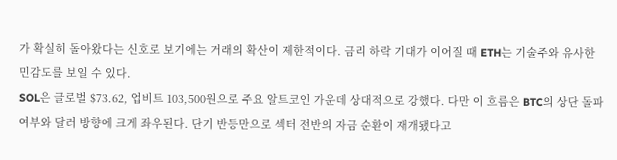가 확실히 돌아왔다는 신호로 보기에는 거래의 확산이 제한적이다. 금리 하락 기대가 이어질 때 ETH는 기술주와 유사한 민감도를 보일 수 있다.
SOL은 글로벌 $73.62, 업비트 103,500원으로 주요 알트코인 가운데 상대적으로 강했다. 다만 이 흐름은 BTC의 상단 돌파 여부와 달러 방향에 크게 좌우된다. 단기 반등만으로 섹터 전반의 자금 순환이 재개됐다고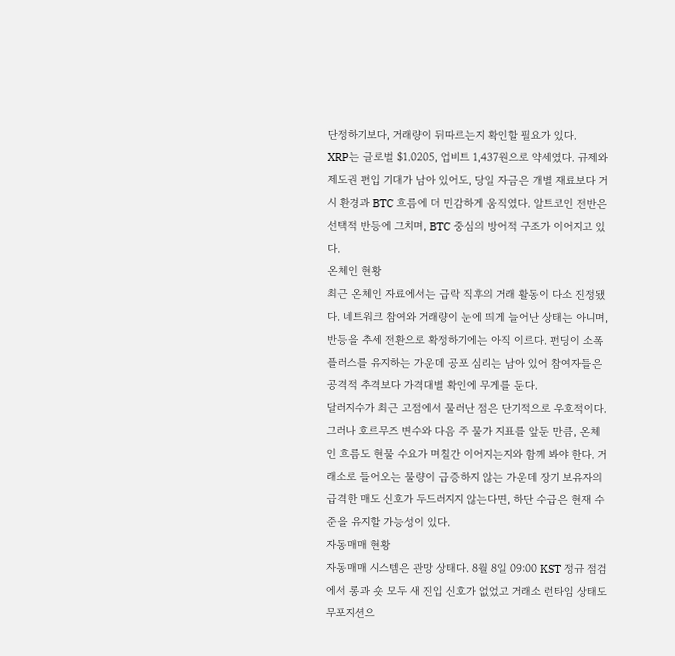단정하기보다, 거래량이 뒤따르는지 확인할 필요가 있다.
XRP는 글로벌 $1.0205, 업비트 1,437원으로 약세였다. 규제와 제도권 편입 기대가 남아 있어도, 당일 자금은 개별 재료보다 거시 환경과 BTC 흐름에 더 민감하게 움직였다. 알트코인 전반은 선택적 반등에 그치며, BTC 중심의 방어적 구조가 이어지고 있다.
온체인 현황
최근 온체인 자료에서는 급락 직후의 거래 활동이 다소 진정됐다. 네트워크 참여와 거래량이 눈에 띄게 늘어난 상태는 아니며, 반등을 추세 전환으로 확정하기에는 아직 이르다. 펀딩이 소폭 플러스를 유지하는 가운데 공포 심리는 남아 있어 참여자들은 공격적 추격보다 가격대별 확인에 무게를 둔다.
달러지수가 최근 고점에서 물러난 점은 단기적으로 우호적이다. 그러나 호르무즈 변수와 다음 주 물가 지표를 앞둔 만큼, 온체인 흐름도 현물 수요가 며칠간 이어지는지와 함께 봐야 한다. 거래소로 들어오는 물량이 급증하지 않는 가운데 장기 보유자의 급격한 매도 신호가 두드러지지 않는다면, 하단 수급은 현재 수준을 유지할 가능성이 있다.
자동매매 현황
자동매매 시스템은 관망 상태다. 8월 8일 09:00 KST 정규 점검에서 롱과 숏 모두 새 진입 신호가 없었고 거래소 런타임 상태도 무포지션으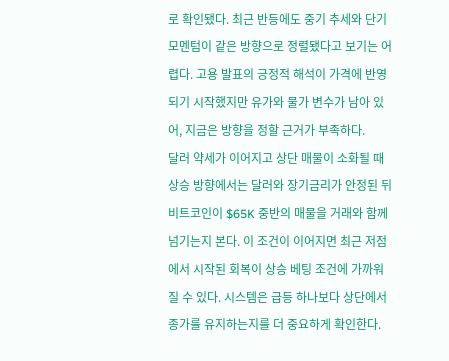로 확인됐다. 최근 반등에도 중기 추세와 단기 모멘텀이 같은 방향으로 정렬됐다고 보기는 어렵다. 고용 발표의 긍정적 해석이 가격에 반영되기 시작했지만 유가와 물가 변수가 남아 있어, 지금은 방향을 정할 근거가 부족하다.
달러 약세가 이어지고 상단 매물이 소화될 때
상승 방향에서는 달러와 장기금리가 안정된 뒤 비트코인이 $65K 중반의 매물을 거래와 함께 넘기는지 본다. 이 조건이 이어지면 최근 저점에서 시작된 회복이 상승 베팅 조건에 가까워질 수 있다. 시스템은 급등 하나보다 상단에서 종가를 유지하는지를 더 중요하게 확인한다.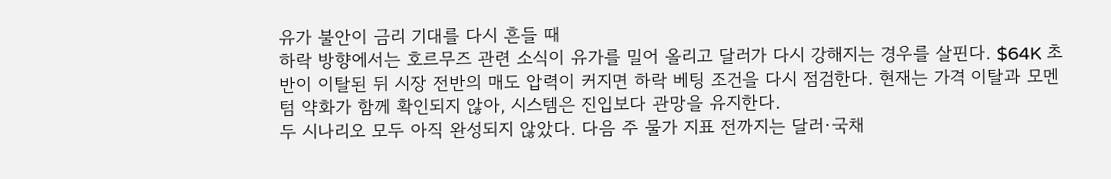유가 불안이 금리 기대를 다시 흔들 때
하락 방향에서는 호르무즈 관련 소식이 유가를 밀어 올리고 달러가 다시 강해지는 경우를 살핀다. $64K 초반이 이탈된 뒤 시장 전반의 매도 압력이 커지면 하락 베팅 조건을 다시 점검한다. 현재는 가격 이탈과 모멘텀 약화가 함께 확인되지 않아, 시스템은 진입보다 관망을 유지한다.
두 시나리오 모두 아직 완성되지 않았다. 다음 주 물가 지표 전까지는 달러·국채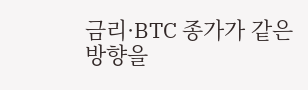금리·BTC 종가가 같은 방향을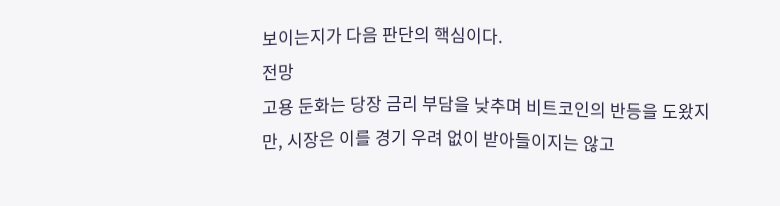보이는지가 다음 판단의 핵심이다.
전망
고용 둔화는 당장 금리 부담을 낮추며 비트코인의 반등을 도왔지만, 시장은 이를 경기 우려 없이 받아들이지는 않고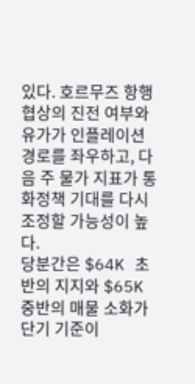있다. 호르무즈 항행 협상의 진전 여부와 유가가 인플레이션 경로를 좌우하고, 다음 주 물가 지표가 통화정책 기대를 다시 조정할 가능성이 높다.
당분간은 $64K 초반의 지지와 $65K 중반의 매물 소화가 단기 기준이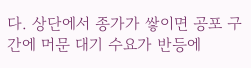다. 상단에서 종가가 쌓이면 공포 구간에 머문 대기 수요가 반등에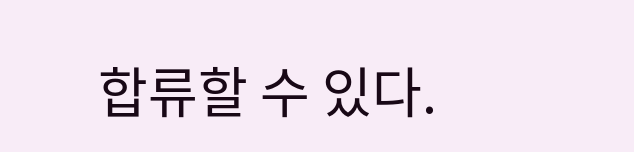합류할 수 있다.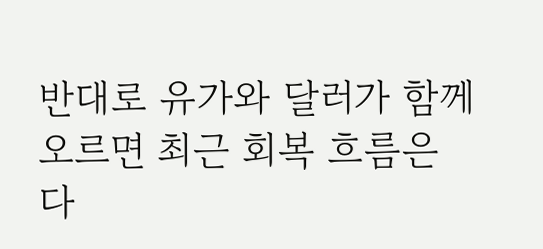반대로 유가와 달러가 함께 오르면 최근 회복 흐름은 다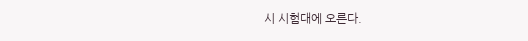시 시험대에 오른다.